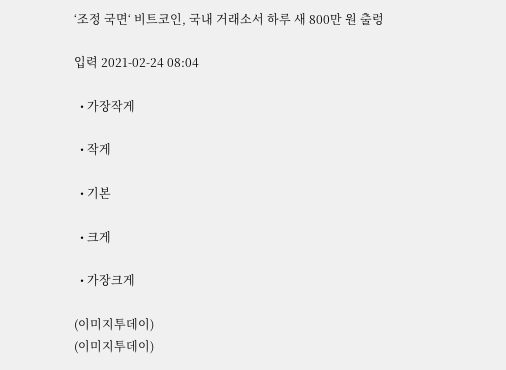‘조정 국면‘ 비트코인, 국내 거래소서 하루 새 800만 원 출렁

입력 2021-02-24 08:04

  • 가장작게

  • 작게

  • 기본

  • 크게

  • 가장크게

(이미지투데이)
(이미지투데이)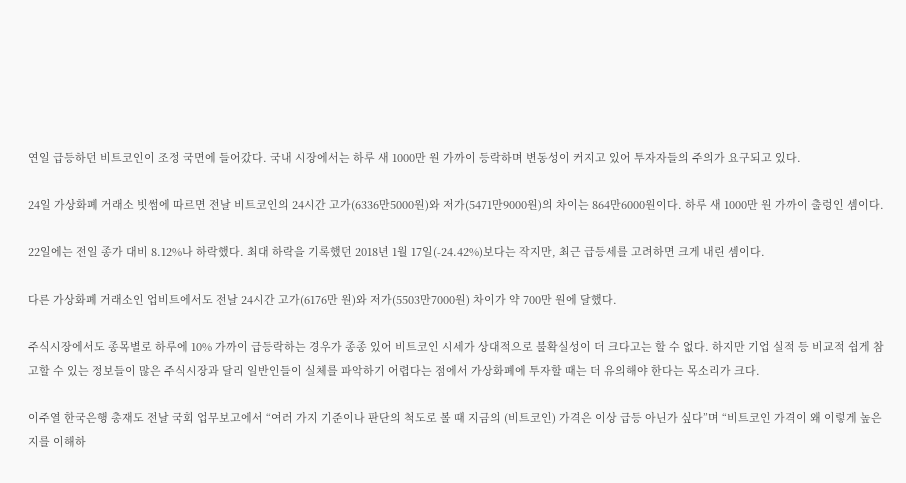연일 급등하던 비트코인이 조정 국면에 들어갔다. 국내 시장에서는 하루 새 1000만 원 가까이 등락하며 변동성이 커지고 있어 투자자들의 주의가 요구되고 있다.

24일 가상화폐 거래소 빗썸에 따르면 전날 비트코인의 24시간 고가(6336만5000원)와 저가(5471만9000원)의 차이는 864만6000원이다. 하루 새 1000만 원 가까이 출렁인 셈이다.

22일에는 전일 종가 대비 8.12%나 하락했다. 최대 하락을 기록했던 2018년 1월 17일(-24.42%)보다는 작지만, 최근 급등세를 고려하면 크게 내린 셈이다.

다른 가상화폐 거래소인 업비트에서도 전날 24시간 고가(6176만 원)와 저가(5503만7000원) 차이가 약 700만 원에 달했다.

주식시장에서도 종목별로 하루에 10% 가까이 급등락하는 경우가 종종 있어 비트코인 시세가 상대적으로 불확실성이 더 크다고는 할 수 없다. 하지만 기업 실적 등 비교적 쉽게 참고할 수 있는 정보들이 많은 주식시장과 달리 일반인들이 실체를 파악하기 어렵다는 점에서 가상화폐에 투자할 때는 더 유의해야 한다는 목소리가 크다.

이주열 한국은행 총재도 전날 국회 업무보고에서 “여러 가지 기준이나 판단의 척도로 볼 때 지금의 (비트코인) 가격은 이상 급등 아닌가 싶다”며 “비트코인 가격이 왜 이렇게 높은지를 이해하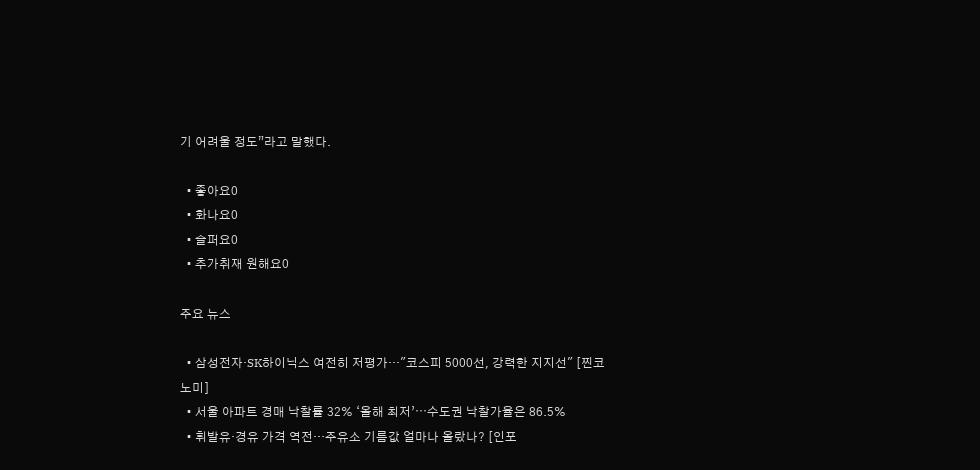기 어려울 정도”라고 말했다.

  • 좋아요0
  • 화나요0
  • 슬퍼요0
  • 추가취재 원해요0

주요 뉴스

  • 삼성전자·SK하이닉스 여전히 저평가…"코스피 5000선, 강력한 지지선" [찐코노미]
  • 서울 아파트 경매 낙찰률 32% ‘올해 최저’⋯수도권 낙찰가율은 86.5%
  • 휘발유·경유 가격 역전…주유소 기름값 얼마나 올랐나? [인포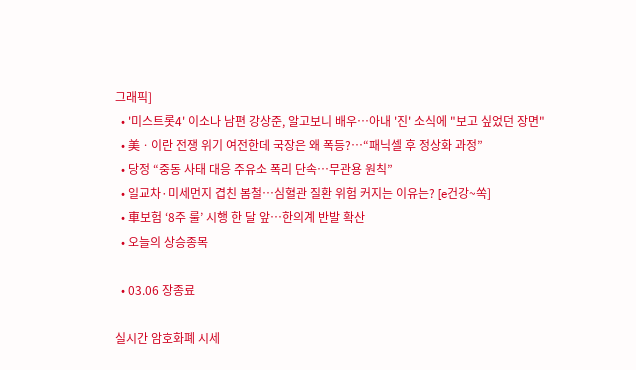그래픽]
  • '미스트롯4' 이소나 남편 강상준, 알고보니 배우⋯아내 '진' 소식에 "보고 싶었던 장면"
  • 美ㆍ이란 전쟁 위기 여전한데 국장은 왜 폭등?⋯“패닉셀 후 정상화 과정”
  • 당정 “중동 사태 대응 주유소 폭리 단속…무관용 원칙”
  • 일교차·미세먼지 겹친 봄철…심혈관 질환 위험 커지는 이유는? [e건강~쏙]
  • 車보험 ‘8주 룰’ 시행 한 달 앞…한의계 반발 확산
  • 오늘의 상승종목

  • 03.06 장종료

실시간 암호화폐 시세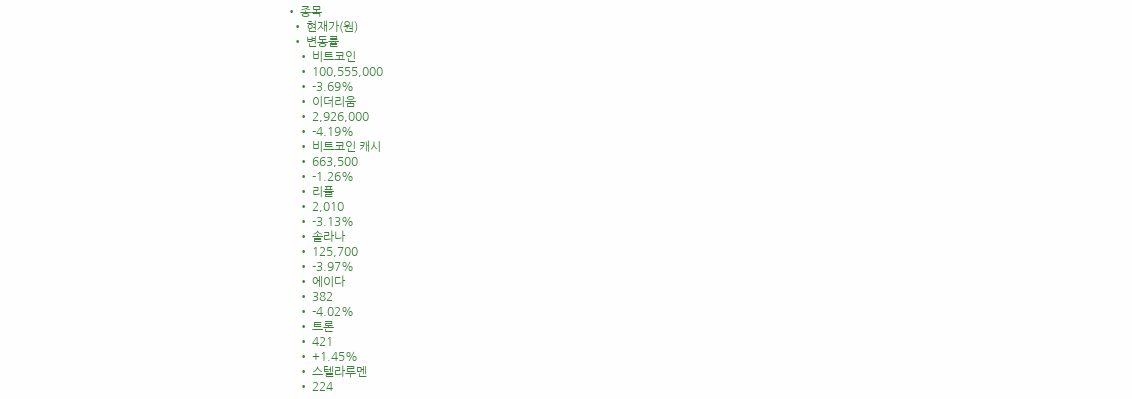• 종목
  • 현재가(원)
  • 변동률
    • 비트코인
    • 100,555,000
    • -3.69%
    • 이더리움
    • 2,926,000
    • -4.19%
    • 비트코인 캐시
    • 663,500
    • -1.26%
    • 리플
    • 2,010
    • -3.13%
    • 솔라나
    • 125,700
    • -3.97%
    • 에이다
    • 382
    • -4.02%
    • 트론
    • 421
    • +1.45%
    • 스텔라루멘
    • 224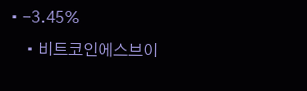• -3.45%
    • 비트코인에스브이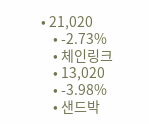• 21,020
    • -2.73%
    • 체인링크
    • 13,020
    • -3.98%
    • 샌드박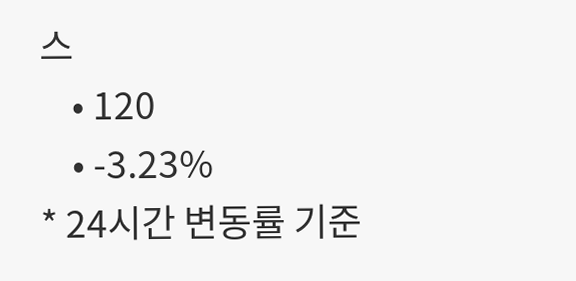스
    • 120
    • -3.23%
* 24시간 변동률 기준